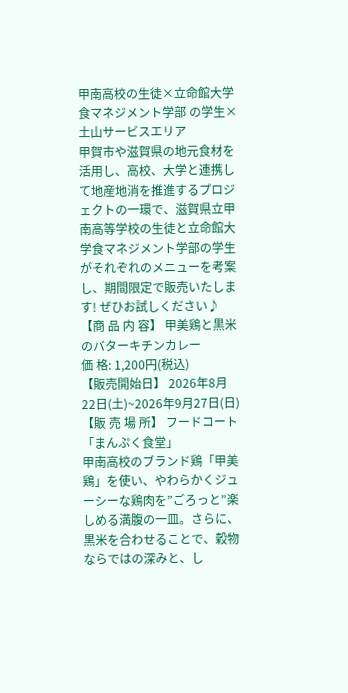甲南高校の生徒×立命館大学 食マネジメント学部 の学生× 土山サービスエリア
甲賀市や滋賀県の地元食材を活用し、高校、大学と連携して地産地消を推進するプロジェクトの一環で、滋賀県立甲南高等学校の生徒と立命館大学食マネジメント学部の学生がそれぞれのメニューを考案し、期間限定で販売いたします! ぜひお試しください♪
【商 品 内 容】 甲美鶏と黒米のバターキチンカレー
価 格: 1,200円(税込)
【販売開始日】 2026年8月22日(土)~2026年9月27日(日)
【販 売 場 所】 フードコート「まんぷく食堂」
甲南高校のブランド鶏「甲美鶏」を使い、やわらかくジューシーな鶏肉を”ごろっと”楽しめる満腹の一皿。さらに、黒米を合わせることで、穀物ならではの深みと、し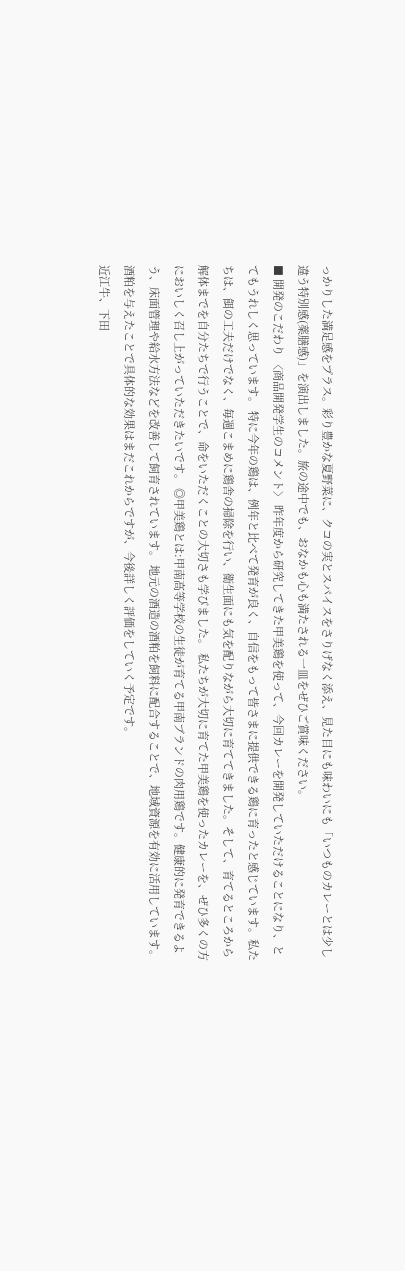っかりした満足感をプラス。彩り豊かな夏野菜に、クコの実とスパイスをさりげなく添え、見た目にも味わいにも「いつものカレーとは少し違う特別感(薬膳感)」を演出しました。旅の途中でも、おなかも心も満たされる一皿をぜひご賞味ください。
■ 開発のこだわり 〈商品開発学生のコメント〉 昨年度から研究してきた甲美鶏を使って、今回カレーを開発していただけることになり、とてもうれしく思っています。 特に今年の鶏は、例年と比べて発育が良く、自信をもって皆さまに提供できる鶏に育ったと感じています。私たちは、餌の工夫だけでなく、毎週こまめに鶏舎の掃除を行い、衛生面にも気を配りながら大切に育ててきました。そして、育てるところから解体までを自分たちで行うことで、命をいただくことの大切さも学びました。 私たちが大切に育てた甲美鶏を使ったカレーを、ぜひ多くの方においしく召し上がっていただきたいです。 ◎甲美鶏とは:甲南高等学校の生徒が育てる甲南ブランドの肉用鶏です。健康的に発育できるよう、床面管理や給水方法などを改善して飼育されています。 地元の酒造の酒粕を飼料に配合することで、地域資源を有効に活用しています。酒粕を与えたことで具体的な効果はまだこれからですが、今後詳しく評価をしていく予定です。
近江牛、下田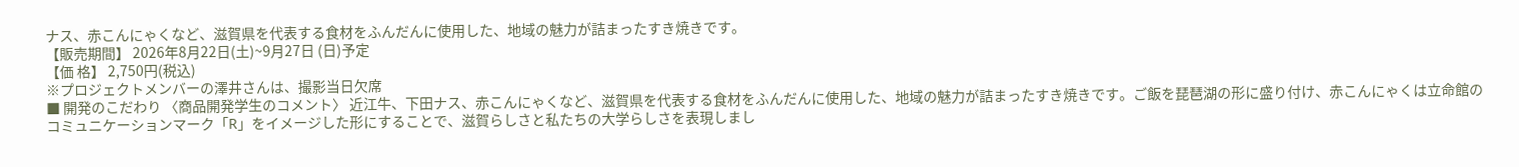ナス、赤こんにゃくなど、滋賀県を代表する食材をふんだんに使用した、地域の魅力が詰まったすき焼きです。
【販売期間】 2026年8月22日(土)~9月27日 (日)予定
【価 格】 2,750円(税込)
※プロジェクトメンバーの澤井さんは、撮影当日欠席
■ 開発のこだわり 〈商品開発学生のコメント〉 近江牛、下田ナス、赤こんにゃくなど、滋賀県を代表する食材をふんだんに使用した、地域の魅力が詰まったすき焼きです。ご飯を琵琶湖の形に盛り付け、赤こんにゃくは立命館のコミュニケーションマーク「R」をイメージした形にすることで、滋賀らしさと私たちの大学らしさを表現しまし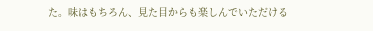た。味はもちろん、見た目からも楽しんでいただける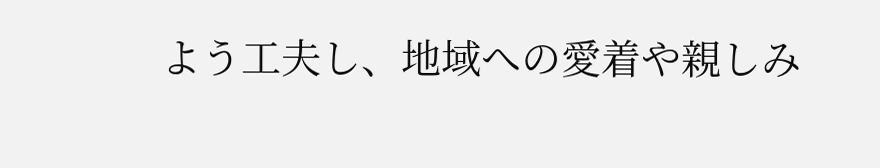よう工夫し、地域への愛着や親しみ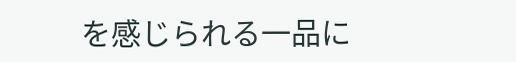を感じられる一品に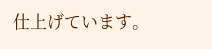仕上げています。